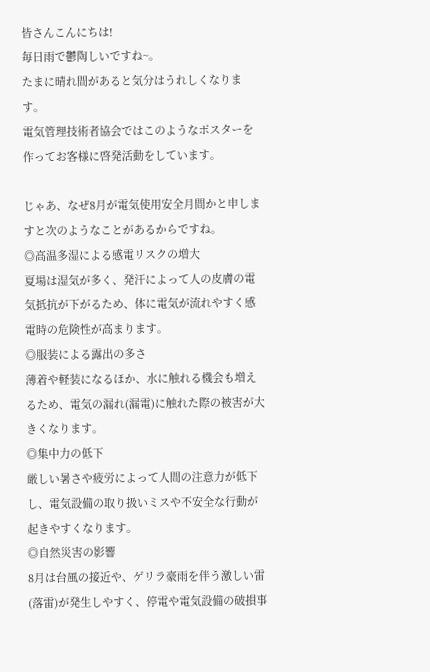皆さんこんにちは!
毎日雨で鬱陶しいですね~。
たまに晴れ間があると気分はうれしくなります。
電気管理技術者協会ではこのようなポスターを作ってお客様に啓発活動をしています。

じゃあ、なぜ8月が電気使用安全月間かと申しますと次のようなことがあるからですね。
◎高温多湿による感電リスクの増大
夏場は湿気が多く、発汗によって人の皮膚の電気抵抗が下がるため、体に電気が流れやすく感電時の危険性が高まります。
◎服装による露出の多さ
薄着や軽装になるほか、水に触れる機会も増えるため、電気の漏れ(漏電)に触れた際の被害が大きくなります。
◎集中力の低下
厳しい暑さや疲労によって人間の注意力が低下し、電気設備の取り扱いミスや不安全な行動が起きやすくなります。
◎自然災害の影響
8月は台風の接近や、ゲリラ豪雨を伴う激しい雷(落雷)が発生しやすく、停電や電気設備の破損事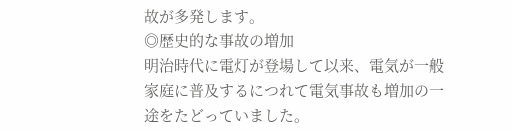故が多発します。
◎歴史的な事故の増加
明治時代に電灯が登場して以来、電気が一般家庭に普及するにつれて電気事故も増加の一途をたどっていました。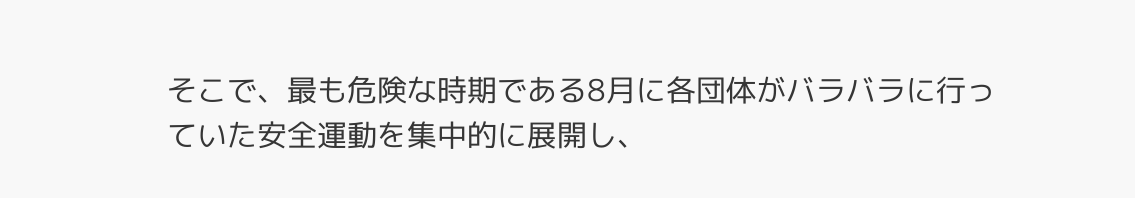そこで、最も危険な時期である8月に各団体がバラバラに行っていた安全運動を集中的に展開し、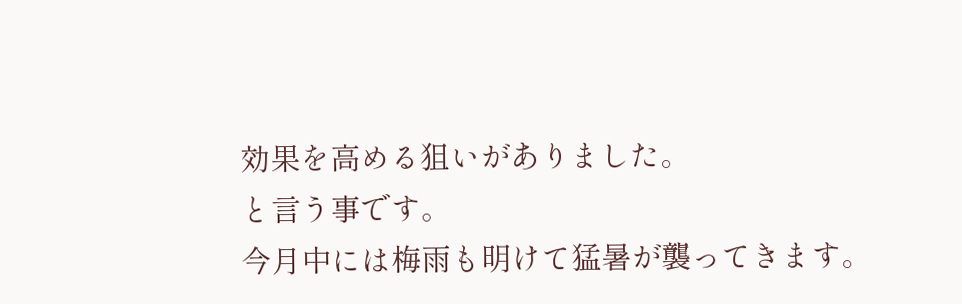効果を高める狙いがありました。
と言う事です。
今月中には梅雨も明けて猛暑が襲ってきます。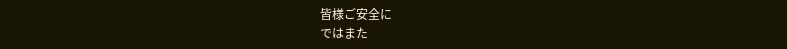皆様ご安全に
ではまた